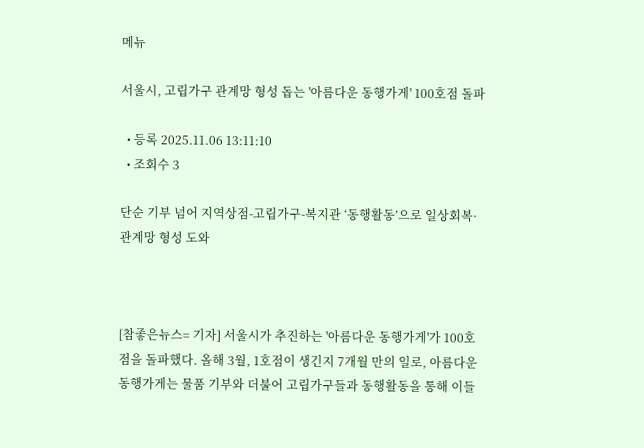메뉴

서울시, 고립가구 관계망 형성 돕는 '아름다운 동행가게' 100호점 돌파

  • 등록 2025.11.06 13:11:10
  • 조회수 3

단순 기부 넘어 지역상점-고립가구-복지관 ‘동행활동’으로 일상회복·관계망 형성 도와



[참좋은뉴스= 기자] 서울시가 추진하는 '아름다운 동행가게'가 100호점을 돌파했다. 올해 3월, 1호점이 생긴지 7개월 만의 일로, 아름다운 동행가게는 물품 기부와 더불어 고립가구들과 동행활동을 통해 이들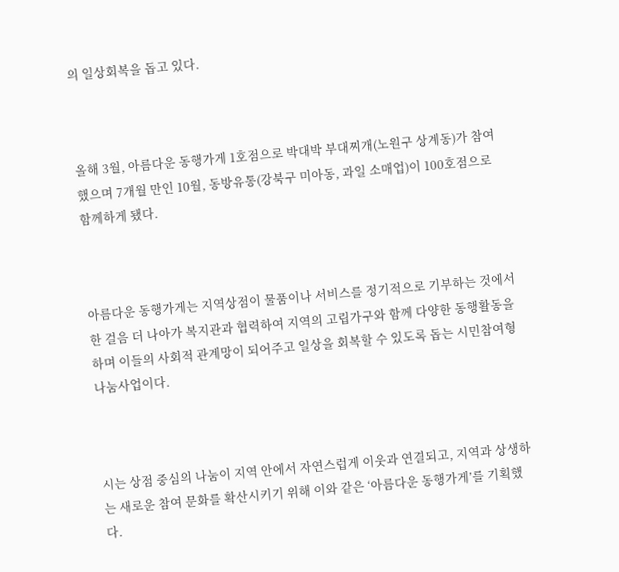의 일상회복을 돕고 있다.



올해 3월, 아름다운 동행가게 1호점으로 박대박 부대찌개(노원구 상계동)가 참여했으며 7개월 만인 10월, 동방유통(강북구 미아동, 과일 소매업)이 100호점으로 함께하게 됐다.



아름다운 동행가게는 지역상점이 물품이나 서비스를 정기적으로 기부하는 것에서 한 걸음 더 나아가 복지관과 협력하여 지역의 고립가구와 함께 다양한 동행활동을 하며 이들의 사회적 관계망이 되어주고 일상을 회복할 수 있도록 돕는 시민참여형 나눔사업이다.



시는 상점 중심의 나눔이 지역 안에서 자연스럽게 이웃과 연결되고, 지역과 상생하는 새로운 참여 문화를 확산시키기 위해 이와 같은 ‘아름다운 동행가게’를 기획했다.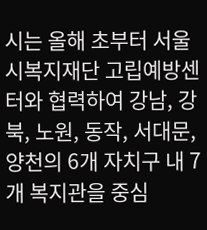시는 올해 초부터 서울시복지재단 고립예방센터와 협력하여 강남, 강북, 노원, 동작, 서대문, 양천의 6개 자치구 내 7개 복지관을 중심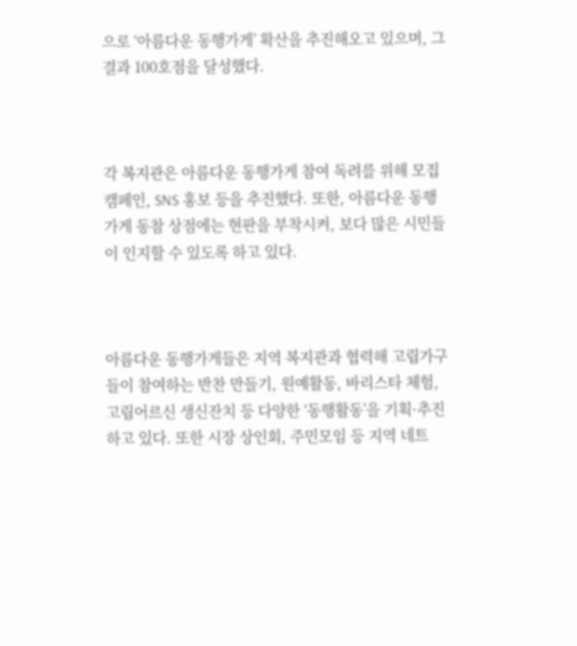으로 ‘아름다운 동행가게’ 확산을 추진해오고 있으며, 그 결과 100호점을 달성했다.



각 복지관은 아름다운 동행가게 참여 독려를 위해 모집 캠페인, SNS 홍보 등을 추진했다. 또한, 아름다운 동행가게 동참 상점에는 현판을 부착시켜, 보다 많은 시민들이 인지할 수 있도록 하고 있다.



아름다운 동행가게들은 지역 복지관과 협력해 고립가구들이 참여하는 반찬 만들기, 원예활동, 바리스타 체험, 고립어르신 생신잔치 등 다양한 ‘동행활동’을 기획·추진하고 있다. 또한 시장 상인회, 주민모임 등 지역 네트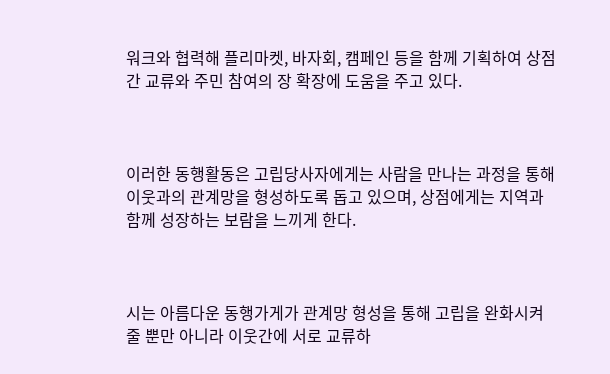워크와 협력해 플리마켓, 바자회, 캠페인 등을 함께 기획하여 상점 간 교류와 주민 참여의 장 확장에 도움을 주고 있다.



이러한 동행활동은 고립당사자에게는 사람을 만나는 과정을 통해 이웃과의 관계망을 형성하도록 돕고 있으며, 상점에게는 지역과 함께 성장하는 보람을 느끼게 한다.



시는 아름다운 동행가게가 관계망 형성을 통해 고립을 완화시켜 줄 뿐만 아니라 이웃간에 서로 교류하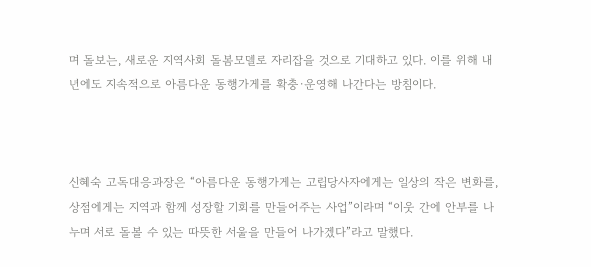며 돌보는, 새로운 지역사회 돌봄모델로 자리잡을 것으로 기대하고 있다. 이를 위해 내년에도 지속적으로 아름다운 동행가게를 확충·운영해 나간다는 방침이다.



신혜숙 고독대응과장은 “아름다운 동행가게는 고립당사자에게는 일상의 작은 변화를, 상점에게는 지역과 함께 성장할 기회를 만들어주는 사업”이라며 “이웃 간에 안부를 나누며 서로 돌볼 수 있는 따뜻한 서울을 만들어 나가겠다”라고 말했다.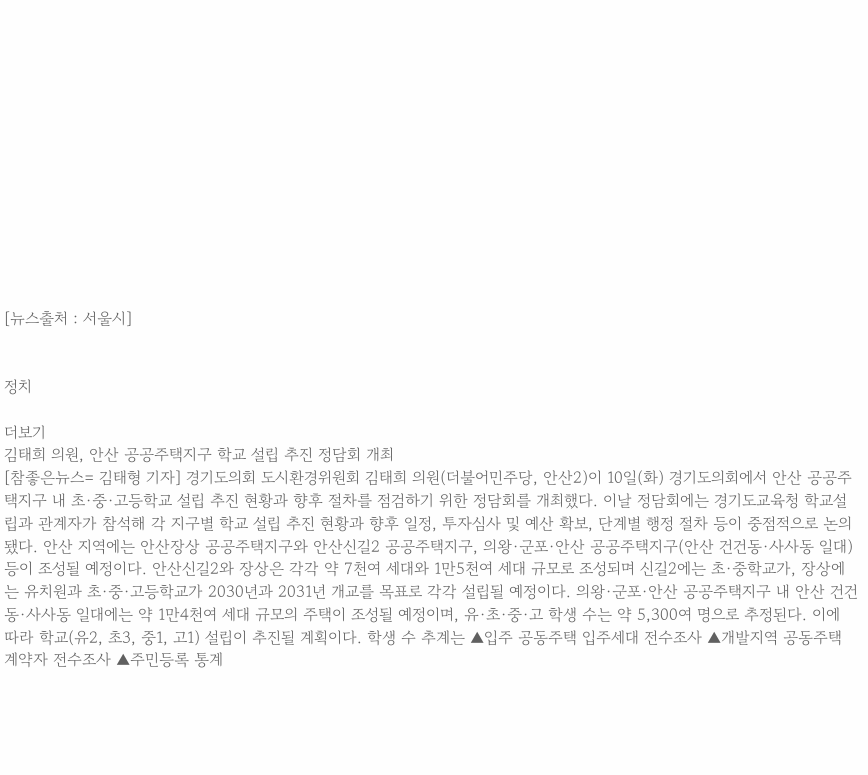[뉴스출처 : 서울시]


정치

더보기
김태희 의원, 안산 공공주택지구 학교 설립 추진 정담회 개최
[참좋은뉴스= 김태형 기자] 경기도의회 도시환경위원회 김태희 의원(더불어민주당, 안산2)이 10일(화) 경기도의회에서 안산 공공주택지구 내 초·중·고등학교 설립 추진 현황과 향후 절차를 점검하기 위한 정담회를 개최했다. 이날 정담회에는 경기도교육청 학교설립과 관계자가 참석해 각 지구별 학교 설립 추진 현황과 향후 일정, 투자심사 및 예산 확보, 단계별 행정 절차 등이 중점적으로 논의됐다. 안산 지역에는 안산장상 공공주택지구와 안산신길2 공공주택지구, 의왕·군포·안산 공공주택지구(안산 건건동·사사동 일대) 등이 조성될 예정이다. 안산신길2와 장상은 각각 약 7천여 세대와 1만5천여 세대 규모로 조성되며 신길2에는 초·중학교가, 장상에는 유치원과 초·중·고등학교가 2030년과 2031년 개교를 목표로 각각 설립될 예정이다. 의왕·군포·안산 공공주택지구 내 안산 건건동·사사동 일대에는 약 1만4천여 세대 규모의 주택이 조성될 예정이며, 유·초·중·고 학생 수는 약 5,300여 명으로 추정된다. 이에 따라 학교(유2, 초3, 중1, 고1) 설립이 추진될 계획이다. 학생 수 추계는 ▲입주 공동주택 입주세대 전수조사 ▲개발지역 공동주택 계약자 전수조사 ▲주민등록 통계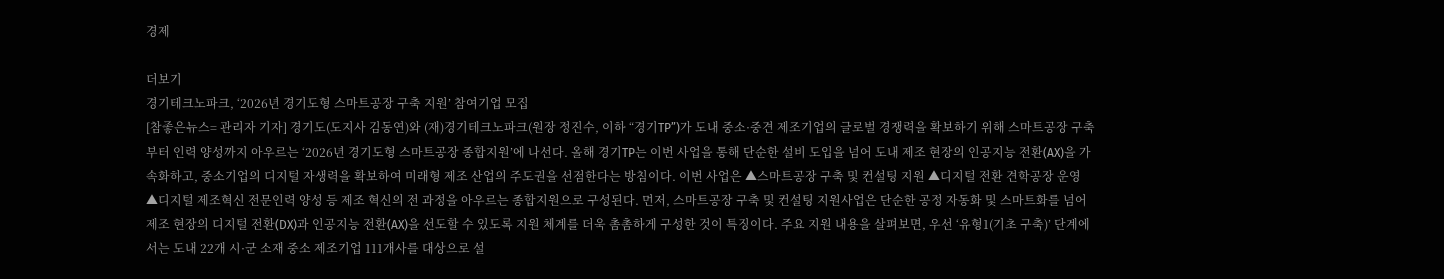경제

더보기
경기테크노파크, ‘2026년 경기도형 스마트공장 구축 지원’ 참여기업 모집
[참좋은뉴스= 관리자 기자] 경기도(도지사 김동연)와 (재)경기테크노파크(원장 정진수, 이하 “경기TP”)가 도내 중소·중견 제조기업의 글로벌 경쟁력을 확보하기 위해 스마트공장 구축부터 인력 양성까지 아우르는 ‘2026년 경기도형 스마트공장 종합지원’에 나선다. 올해 경기TP는 이번 사업을 통해 단순한 설비 도입을 넘어 도내 제조 현장의 인공지능 전환(AX)을 가속화하고, 중소기업의 디지털 자생력을 확보하여 미래형 제조 산업의 주도권을 선점한다는 방침이다. 이번 사업은 ▲스마트공장 구축 및 컨설팅 지원 ▲디지털 전환 견학공장 운영 ▲디지털 제조혁신 전문인력 양성 등 제조 혁신의 전 과정을 아우르는 종합지원으로 구성된다. 먼저, 스마트공장 구축 및 컨설팅 지원사업은 단순한 공정 자동화 및 스마트화를 넘어 제조 현장의 디지털 전환(DX)과 인공지능 전환(AX)을 선도할 수 있도록 지원 체계를 더욱 촘촘하게 구성한 것이 특징이다. 주요 지원 내용을 살펴보면, 우선 ‘유형1(기초 구축)’ 단계에서는 도내 22개 시·군 소재 중소 제조기업 111개사를 대상으로 설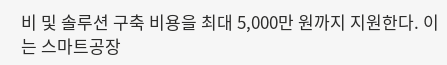비 및 솔루션 구축 비용을 최대 5,000만 원까지 지원한다. 이는 스마트공장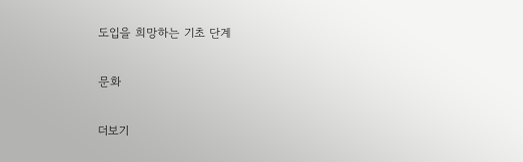도입을 희망하는 기초 단계

문화

더보기